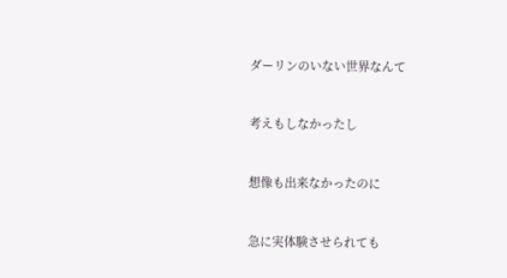ダーリンのいない世界なんて


考えもしなかったし


想像も出来なかったのに


急に実体験させられても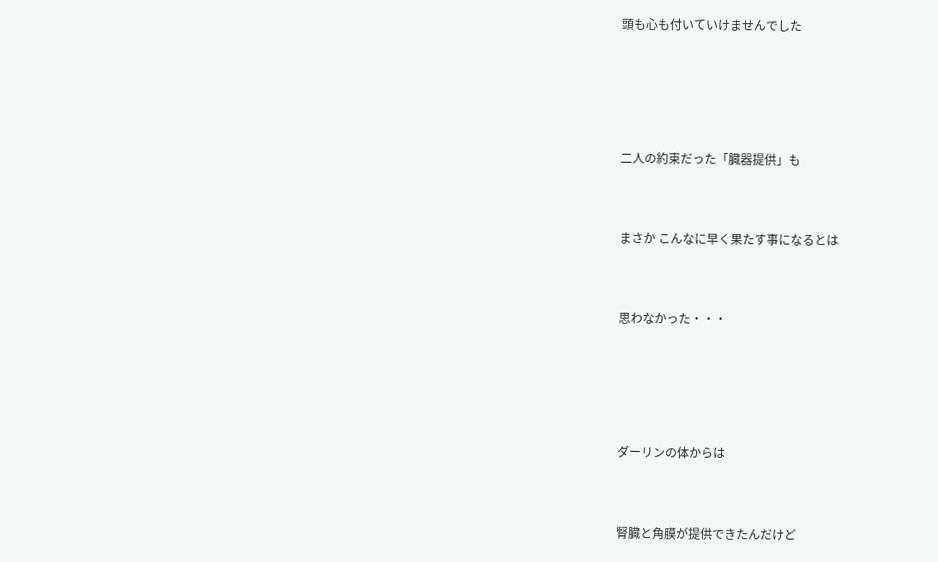頭も心も付いていけませんでした




二人の約束だった「臓器提供」も


まさか こんなに早く果たす事になるとは


思わなかった・・・




ダーリンの体からは


腎臓と角膜が提供できたんだけど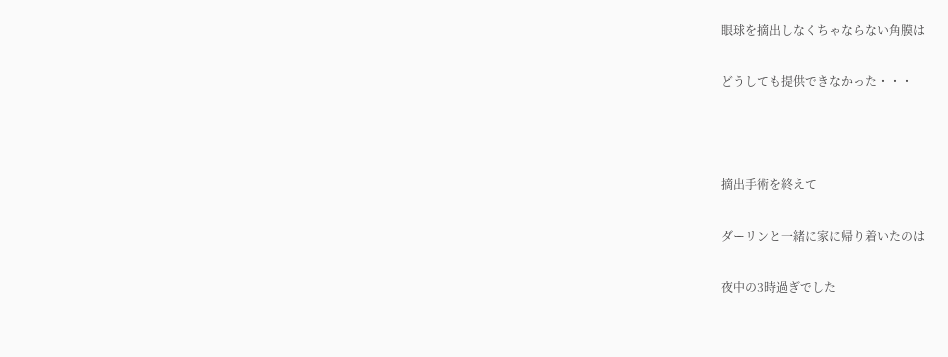眼球を摘出しなくちゃならない角膜は


どうしても提供できなかった・・・





摘出手術を終えて


ダーリンと一緒に家に帰り着いたのは


夜中の3時過ぎでした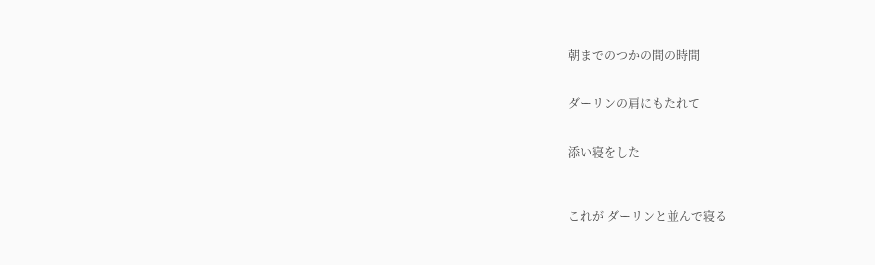朝までのつかの間の時間


ダーリンの肩にもたれて


添い寝をした



これが ダーリンと並んで寝る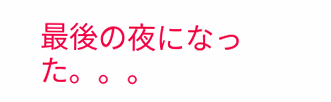最後の夜になった。。。